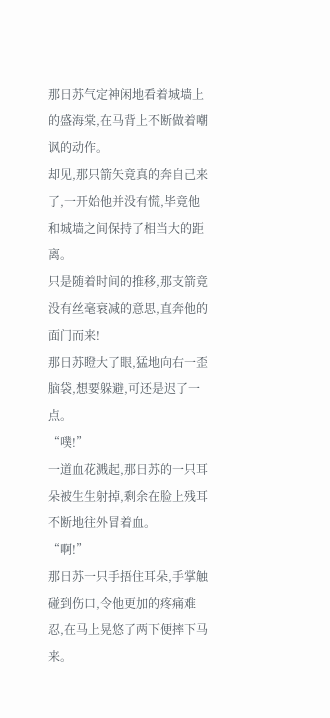那日苏气定神闲地看着城墙上的盛海棠,在马背上不断做着嘲讽的动作。
却见,那只箭矢竟真的奔自己来了,一开始他并没有慌,毕竟他和城墙之间保持了相当大的距离。
只是随着时间的推移,那支箭竟没有丝毫衰减的意思,直奔他的面门而来!
那日苏瞪大了眼,猛地向右一歪脑袋,想要躲避,可还是迟了一点。
“噗!”
一道血花溅起,那日苏的一只耳朵被生生射掉,剩余在脸上残耳不断地往外冒着血。
“啊!”
那日苏一只手捂住耳朵,手掌触碰到伤口,令他更加的疼痛难忍,在马上晃悠了两下便摔下马来。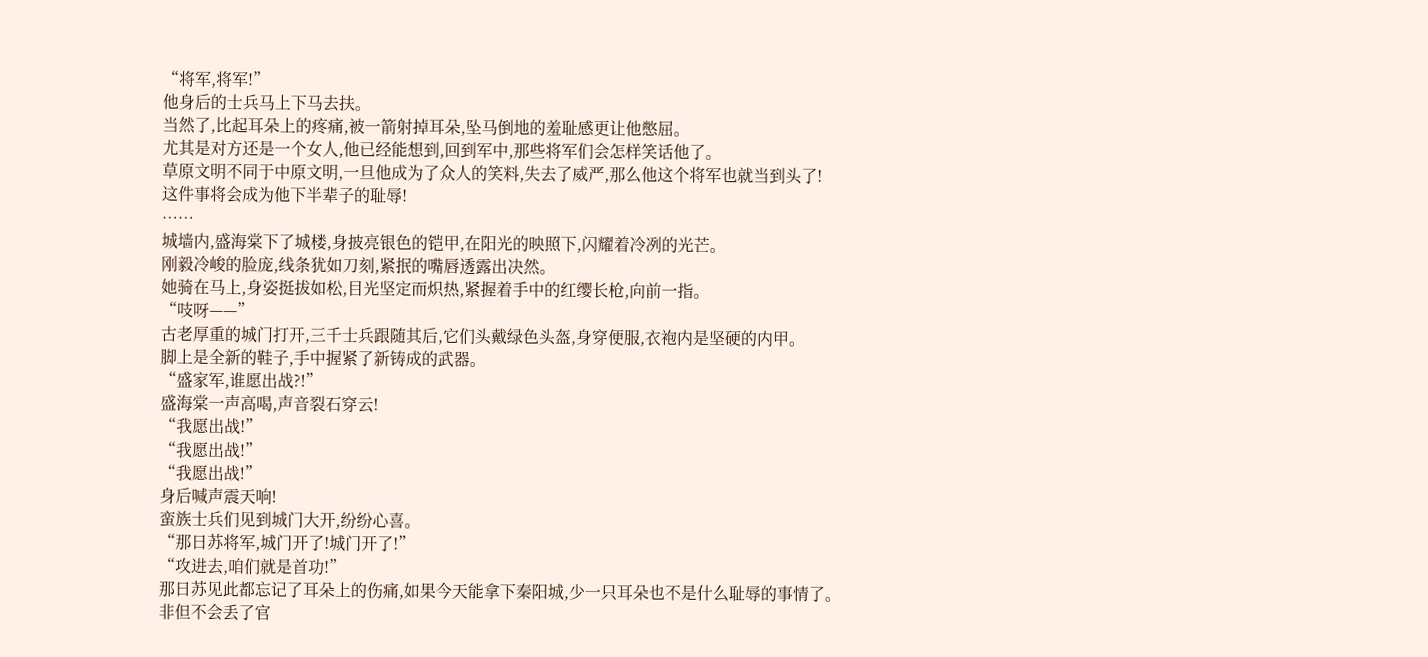“将军,将军!”
他身后的士兵马上下马去扶。
当然了,比起耳朵上的疼痛,被一箭射掉耳朵,坠马倒地的羞耻感更让他憋屈。
尤其是对方还是一个女人,他已经能想到,回到军中,那些将军们会怎样笑话他了。
草原文明不同于中原文明,一旦他成为了众人的笑料,失去了威严,那么他这个将军也就当到头了!
这件事将会成为他下半辈子的耻辱!
……
城墙内,盛海棠下了城楼,身披亮银色的铠甲,在阳光的映照下,闪耀着冷冽的光芒。
刚毅冷峻的脸庞,线条犹如刀刻,紧抿的嘴唇透露出决然。
她骑在马上,身姿挺拔如松,目光坚定而炽热,紧握着手中的红缨长枪,向前一指。
“吱呀——”
古老厚重的城门打开,三千士兵跟随其后,它们头戴绿色头盔,身穿便服,衣袍内是坚硬的内甲。
脚上是全新的鞋子,手中握紧了新铸成的武器。
“盛家军,谁愿出战?!”
盛海棠一声高喝,声音裂石穿云!
“我愿出战!”
“我愿出战!”
“我愿出战!”
身后喊声震天响!
蛮族士兵们见到城门大开,纷纷心喜。
“那日苏将军,城门开了!城门开了!”
“攻进去,咱们就是首功!”
那日苏见此都忘记了耳朵上的伤痛,如果今天能拿下秦阳城,少一只耳朵也不是什么耻辱的事情了。
非但不会丢了官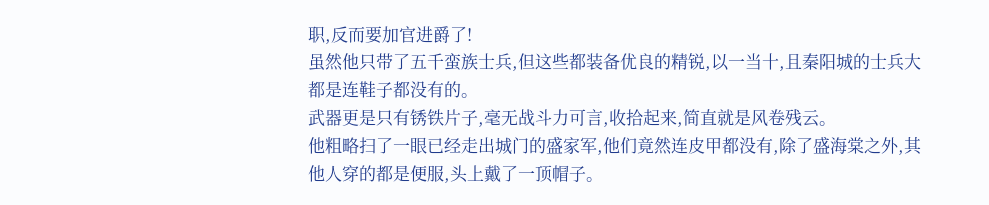职,反而要加官进爵了!
虽然他只带了五千蛮族士兵,但这些都装备优良的精锐,以一当十,且秦阳城的士兵大都是连鞋子都没有的。
武器更是只有锈铁片子,毫无战斗力可言,收拾起来,简直就是风卷残云。
他粗略扫了一眼已经走出城门的盛家军,他们竟然连皮甲都没有,除了盛海棠之外,其他人穿的都是便服,头上戴了一顶帽子。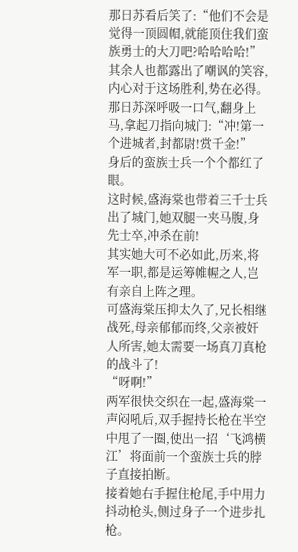那日苏看后笑了:“他们不会是觉得一顶圆帽,就能顶住我们蛮族勇士的大刀吧?哈哈哈哈!”
其余人也都露出了嘲讽的笑容,内心对于这场胜利,势在必得。
那日苏深呼吸一口气,翻身上马,拿起刀指向城门:“冲!第一个进城者,封都尉!赏千金!”
身后的蛮族士兵一个个都红了眼。
这时候,盛海棠也带着三千士兵出了城门,她双腿一夹马腹,身先士卒,冲杀在前!
其实她大可不必如此,历来,将军一职,都是运筹帷幄之人,岂有亲自上阵之理。
可盛海棠压抑太久了,兄长相继战死,母亲郁郁而终,父亲被奸人所害,她太需要一场真刀真枪的战斗了!
“呀啊!”
两军很快交织在一起,盛海棠一声闷吼后,双手握持长枪在半空中甩了一圈,使出一招‘飞鸿横江’将面前一个蛮族士兵的脖子直接拍断。
接着她右手握住枪尾,手中用力抖动枪头,侧过身子一个进步扎枪。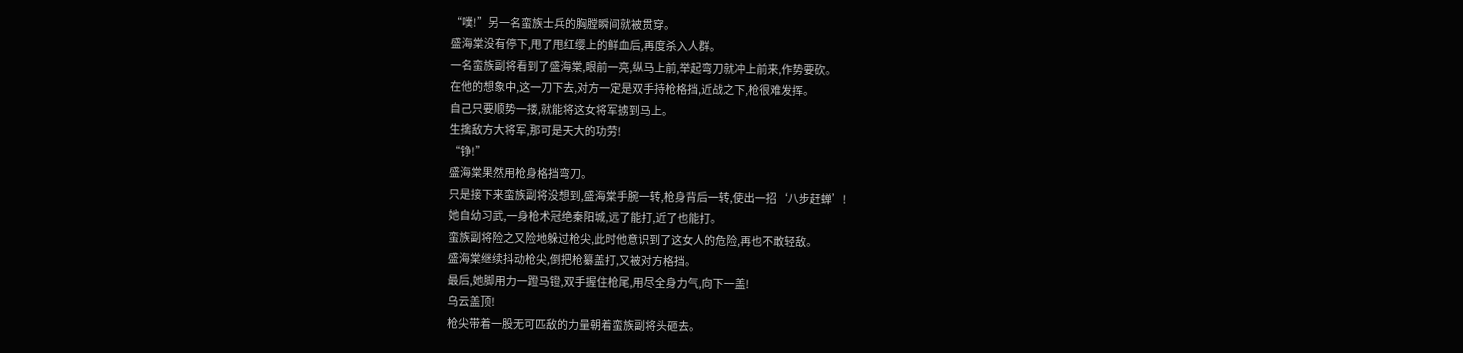“噗!”另一名蛮族士兵的胸膛瞬间就被贯穿。
盛海棠没有停下,甩了甩红缨上的鲜血后,再度杀入人群。
一名蛮族副将看到了盛海棠,眼前一亮,纵马上前,举起弯刀就冲上前来,作势要砍。
在他的想象中,这一刀下去,对方一定是双手持枪格挡,近战之下,枪很难发挥。
自己只要顺势一搂,就能将这女将军掳到马上。
生擒敌方大将军,那可是天大的功劳!
“铮!”
盛海棠果然用枪身格挡弯刀。
只是接下来蛮族副将没想到,盛海棠手腕一转,枪身背后一转,使出一招‘八步赶蝉’!
她自幼习武,一身枪术冠绝秦阳城,远了能打,近了也能打。
蛮族副将险之又险地躲过枪尖,此时他意识到了这女人的危险,再也不敢轻敌。
盛海棠继续抖动枪尖,倒把枪纂盖打,又被对方格挡。
最后,她脚用力一蹬马镫,双手握住枪尾,用尽全身力气,向下一盖!
乌云盖顶!
枪尖带着一股无可匹敌的力量朝着蛮族副将头砸去。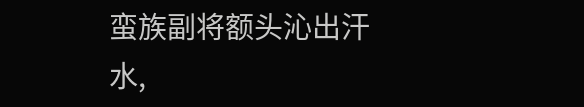蛮族副将额头沁出汗水,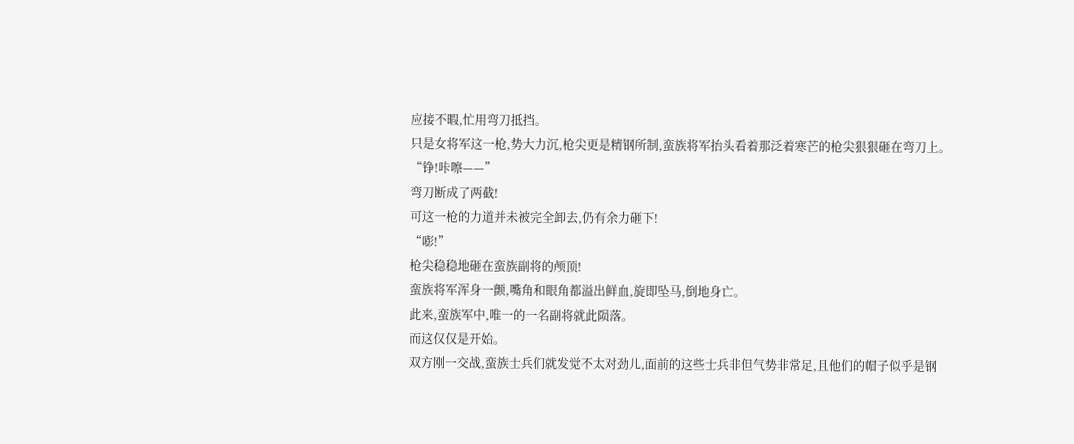应接不暇,忙用弯刀抵挡。
只是女将军这一枪,势大力沉,枪尖更是精钢所制,蛮族将军抬头看着那泛着寒芒的枪尖狠狠砸在弯刀上。
“铮!咔嚓——”
弯刀断成了两截!
可这一枪的力道并未被完全卸去,仍有余力砸下!
“嘭!”
枪尖稳稳地砸在蛮族副将的颅顶!
蛮族将军浑身一颤,嘴角和眼角都溢出鲜血,旋即坠马,倒地身亡。
此来,蛮族军中,唯一的一名副将就此陨落。
而这仅仅是开始。
双方刚一交战,蛮族士兵们就发觉不太对劲儿,面前的这些士兵非但气势非常足,且他们的帽子似乎是钢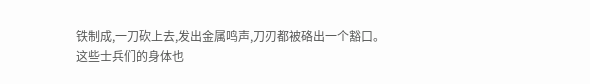铁制成,一刀砍上去,发出金属鸣声,刀刃都被硌出一个豁口。
这些士兵们的身体也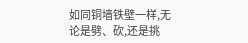如同铜墙铁壁一样,无论是劈、砍,还是挑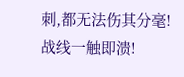刺,都无法伤其分毫!
战线一触即溃!